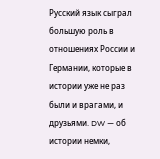Русский язык сыграл большую роль в отношениях России и Германии, которые в истории уже не раз были и врагами, и друзьями. DW — об истории немки,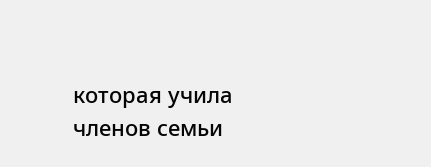которая учила членов семьи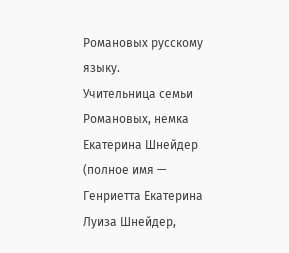Романовых русскому языку.
Учительница семьи Романовых, немка Екатерина Шнейдер (полное имя — Генриетта Екатерина Луиза Шнейдер,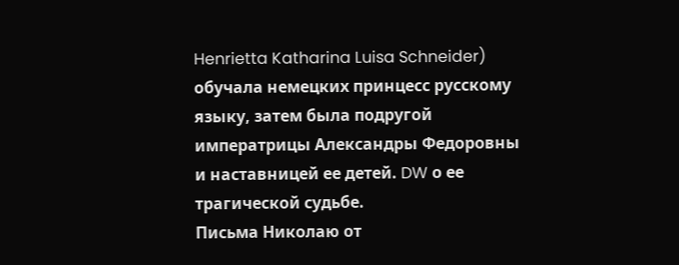Henrietta Katharina Luisa Schneider) обучала немецких принцесс русскому языку, затем была подругой императрицы Александры Федоровны и наставницей ее детей. DW о ее трагической судьбе.
Письма Николаю от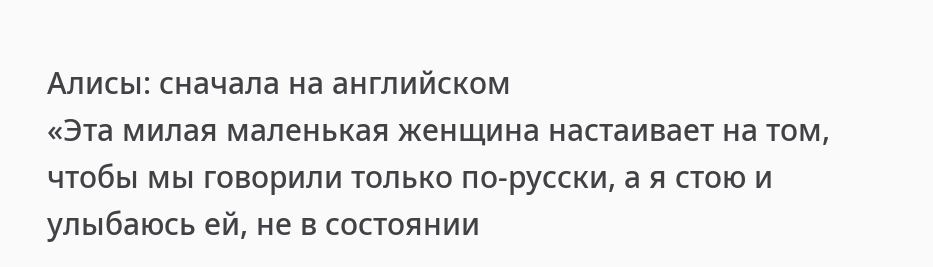Алисы: сначала на английском
«Эта милая маленькая женщина настаивает на том, чтобы мы говорили только по-русски, а я стою и улыбаюсь ей, не в состоянии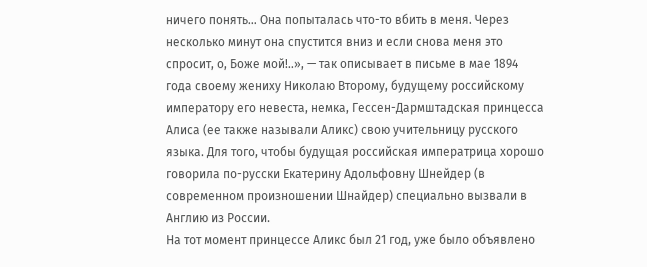ничего понять… Она попыталась что-то вбить в меня. Через несколько минут она спустится вниз и если снова меня это спросит, о, Боже мой!..», — так описывает в письме в мае 1894 года своему жениху Николаю Второму, будущему российскому императору его невеста, немка, Гессен-Дармштадская принцесса Алиса (ее также называли Аликс) свою учительницу русского языка. Для того, чтобы будущая российская императрица хорошо говорила по-русски Екатерину Адольфовну Шнейдер (в современном произношении Шнайдер) специально вызвали в Англию из России.
На тот момент принцессе Аликс был 21 год, уже было объявлено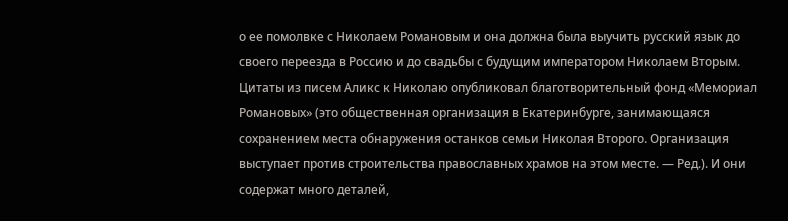о ее помолвке с Николаем Романовым и она должна была выучить русский язык до своего переезда в Россию и до свадьбы с будущим императором Николаем Вторым.
Цитаты из писем Аликс к Николаю опубликовал благотворительный фонд «Мемориал Романовых» (это общественная организация в Екатеринбурге, занимающаяся сохранением места обнаружения останков семьи Николая Второго. Организация выступает против строительства православных храмов на этом месте. — Ред.). И они содержат много деталей,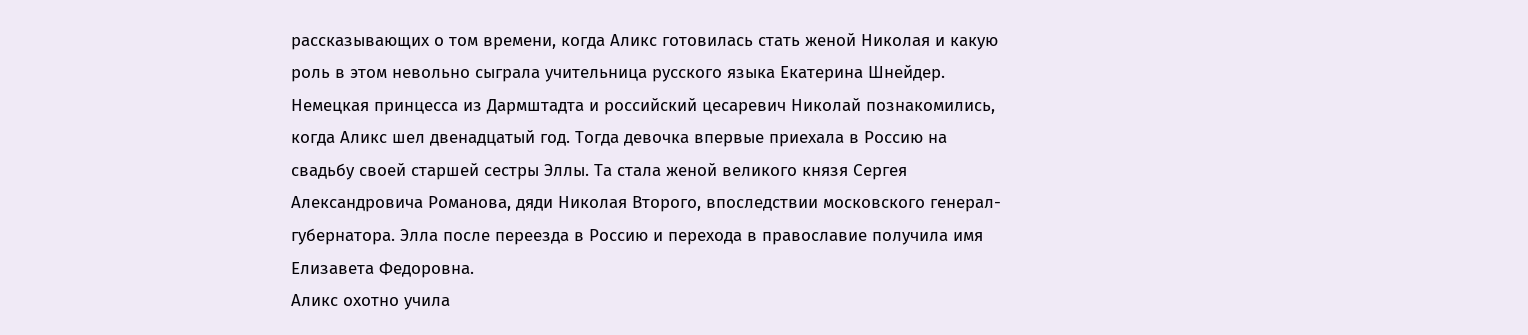рассказывающих о том времени, когда Аликс готовилась стать женой Николая и какую роль в этом невольно сыграла учительница русского языка Екатерина Шнейдер.
Немецкая принцесса из Дармштадта и российский цесаревич Николай познакомились, когда Аликс шел двенадцатый год. Тогда девочка впервые приехала в Россию на свадьбу своей старшей сестры Эллы. Та стала женой великого князя Сергея Александровича Романова, дяди Николая Второго, впоследствии московского генерал-губернатора. Элла после переезда в Россию и перехода в православие получила имя Елизавета Федоровна.
Аликс охотно учила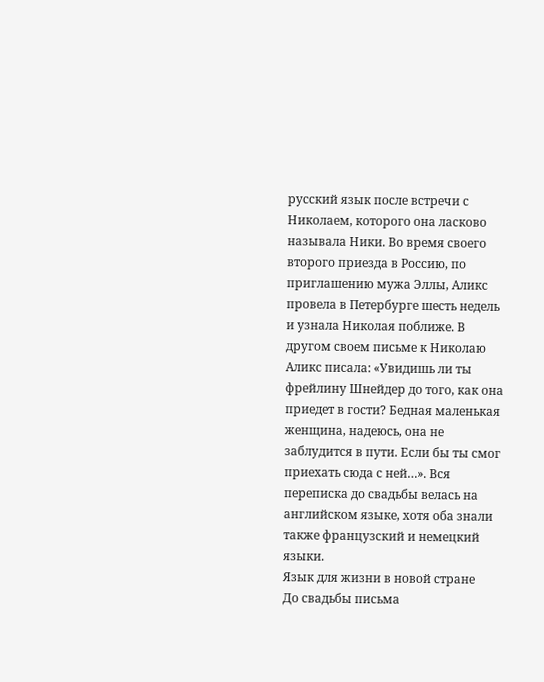русский язык после встречи с Николаем, которого она ласково называла Ники. Во время своего второго приезда в Россию, по приглашению мужа Эллы, Аликс провела в Петербурге шесть недель и узнала Николая поближе. В другом своем письме к Николаю Аликс писала: «Увидишь ли ты фрейлину Шнейдер до того, как она приедет в гости? Бедная маленькая женщина, надеюсь, она не заблудится в пути. Если бы ты смог приехать сюда с ней…». Вся переписка до свадьбы велась на английском языке, хотя оба знали также французский и немецкий языки.
Язык для жизни в новой стране
До свадьбы письма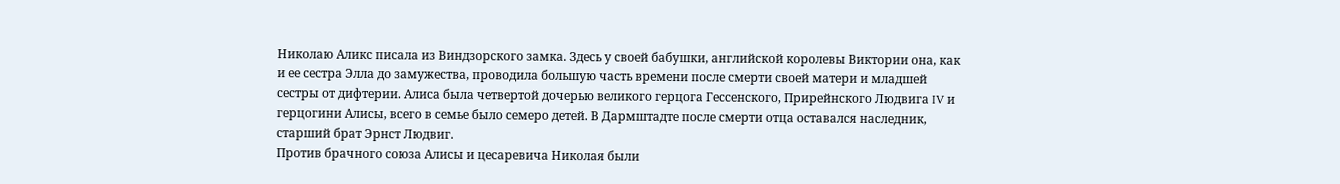Николаю Аликс писала из Виндзорского замка. Здесь у своей бабушки, английской королевы Виктории она, как и ее сестра Элла до замужества, проводила большую часть времени после смерти своей матери и младшей сестры от дифтерии. Алиса была четвертой дочерью великого герцога Гессенского, Прирейнского Людвига IV и герцогини Алисы, всего в семье было семеро детей. В Дармштадте после смерти отца оставался наследник, старший брат Эрнст Людвиг.
Против брачного союза Алисы и цесаревича Николая были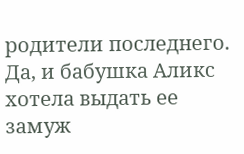родители последнего. Да, и бабушка Аликс хотела выдать ее замуж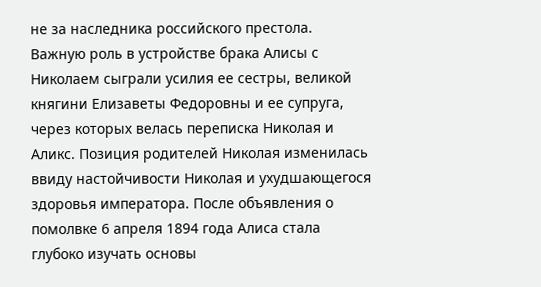не за наследника российского престола. Важную роль в устройстве брака Алисы с Николаем сыграли усилия ее сестры, великой княгини Елизаветы Федоровны и ее супруга, через которых велась переписка Николая и Аликс. Позиция родителей Николая изменилась ввиду настойчивости Николая и ухудшающегося здоровья императора. После объявления о помолвке 6 апреля 1894 года Алиса стала глубоко изучать основы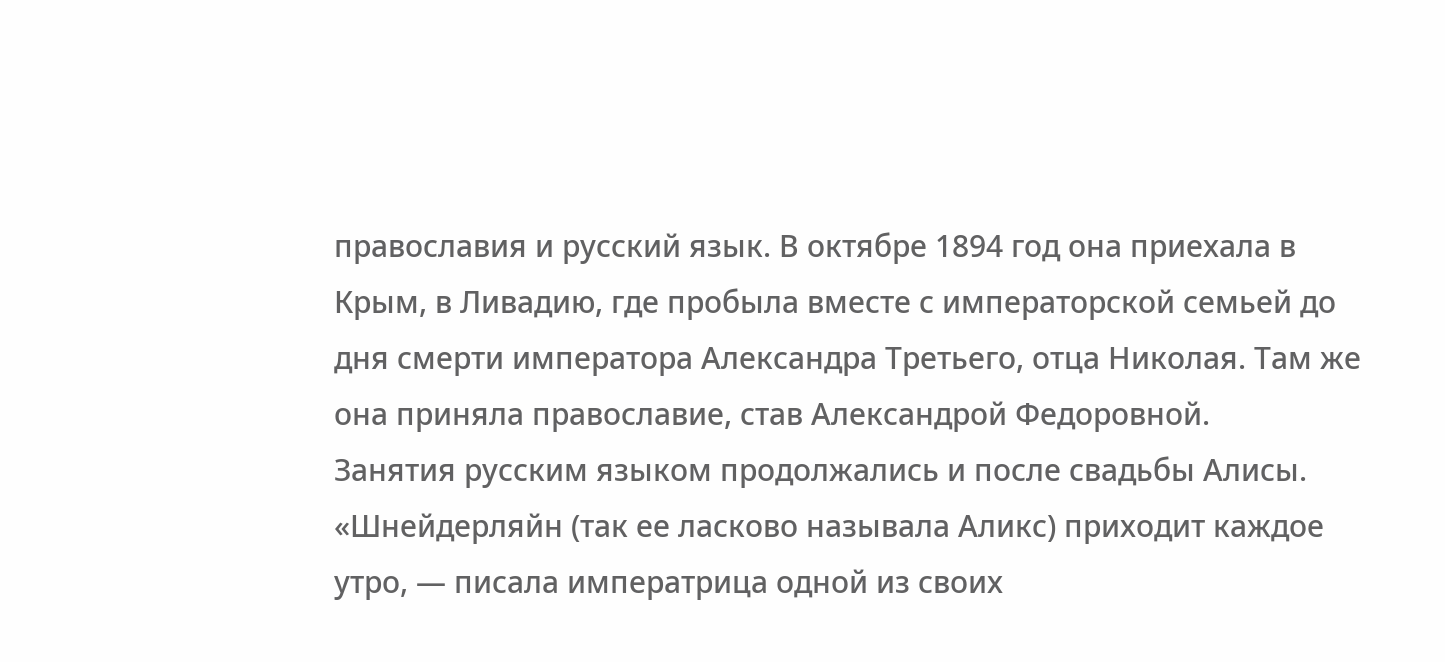православия и русский язык. В октябре 1894 год она приехала в Крым, в Ливадию, где пробыла вместе с императорской семьей до дня смерти императора Александра Третьего, отца Николая. Там же она приняла православие, став Александрой Федоровной.
Занятия русским языком продолжались и после свадьбы Алисы. «Шнейдерляйн (так ее ласково называла Аликс) приходит каждое утро, — писала императрица одной из своих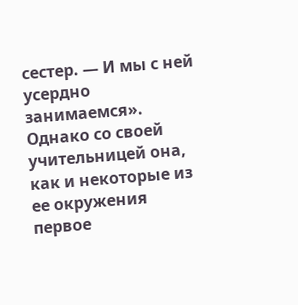сестер. — И мы с ней усердно занимаемся». Однако со своей учительницей она, как и некоторые из ее окружения первое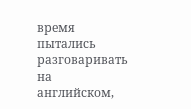время пытались разговаривать на английском,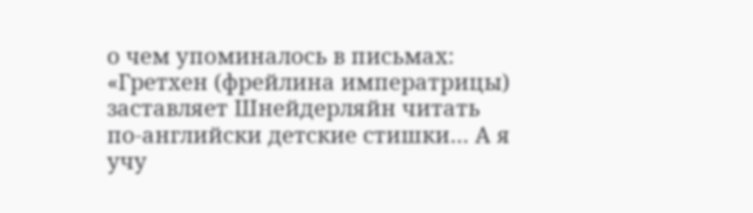о чем упоминалось в письмах: «Гретхен (фрейлина императрицы) заставляет Шнейдерляйн читать по-английски детские стишки… А я учу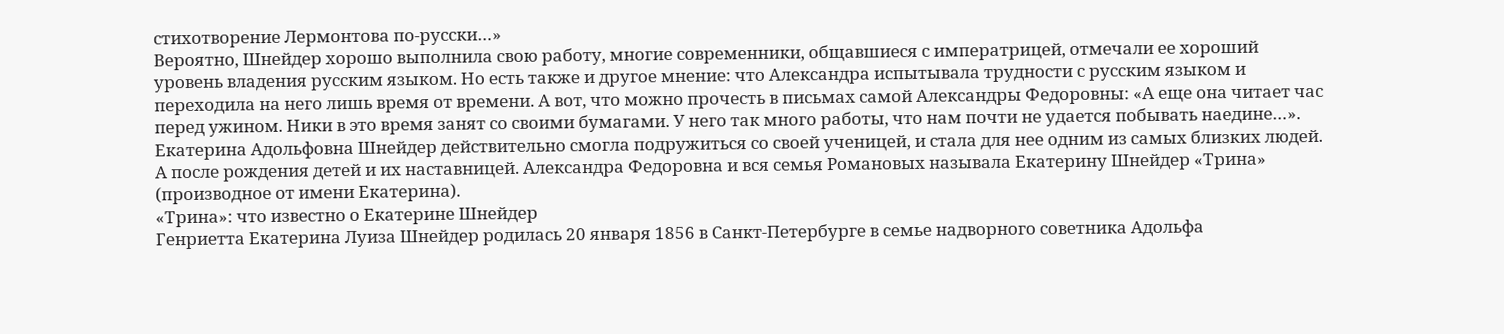стихотворение Лермонтова по-русски…»
Вероятно, Шнейдер хорошо выполнила свою работу, многие современники, общавшиеся с императрицей, отмечали ее хороший уровень владения русским языком. Но есть также и другое мнение: что Александра испытывала трудности с русским языком и переходила на него лишь время от времени. А вот, что можно прочесть в письмах самой Александры Федоровны: «А еще она читает час перед ужином. Ники в это время занят со своими бумагами. У него так много работы, что нам почти не удается побывать наедине…».
Екатерина Адольфовна Шнейдер действительно смогла подружиться со своей ученицей, и стала для нее одним из самых близких людей. А после рождения детей и их наставницей. Александра Федоровна и вся семья Романовых называла Екатерину Шнейдер «Трина» (производное от имени Екатерина).
«Трина»: что известно о Екатерине Шнейдер
Генриетта Екатерина Луиза Шнейдер родилась 20 января 1856 в Санкт-Петербурге в семье надворного советника Адольфа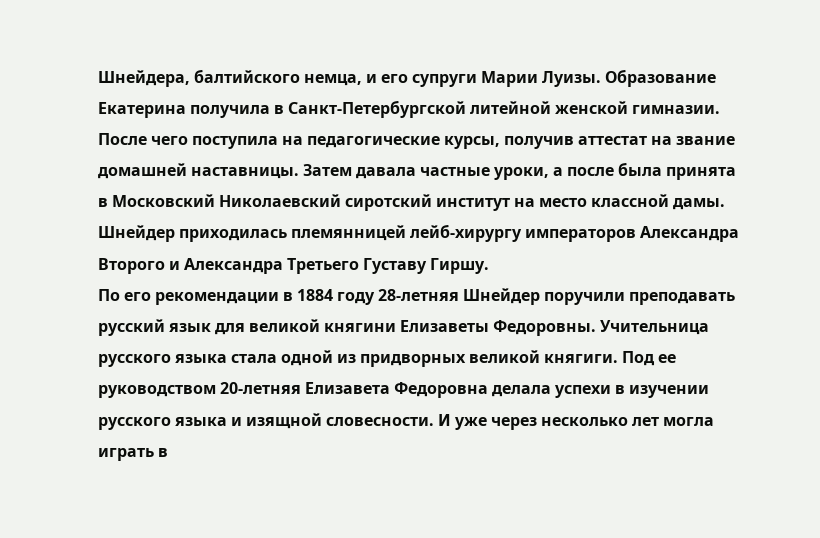Шнейдера, балтийского немца, и его супруги Марии Луизы. Образование Екатерина получила в Санкт-Петербургской литейной женской гимназии. После чего поступила на педагогические курсы, получив аттестат на звание домашней наставницы. Затем давала частные уроки, а после была принята в Московский Николаевский сиротский институт на место классной дамы. Шнейдер приходилась племянницей лейб-хирургу императоров Александра Второго и Александра Третьего Густаву Гиршу.
По его рекомендации в 1884 году 28-летняя Шнейдер поручили преподавать русский язык для великой княгини Елизаветы Федоровны. Учительница русского языка стала одной из придворных великой княгиги. Под ее руководством 20-летняя Елизавета Федоровна делала успехи в изучении русского языка и изящной словесности. И уже через несколько лет могла играть в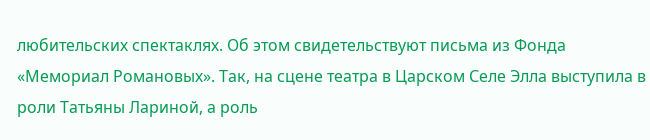любительских спектаклях. Об этом свидетельствуют письма из Фонда «Мемориал Романовых». Так, на сцене театра в Царском Селе Элла выступила в роли Татьяны Лариной, а роль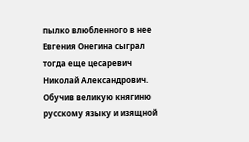пылко влюбленного в нее Евгения Онегина сыграл тогда еще цесаревич Николай Александрович. Обучив великую княгиню русскому языку и изящной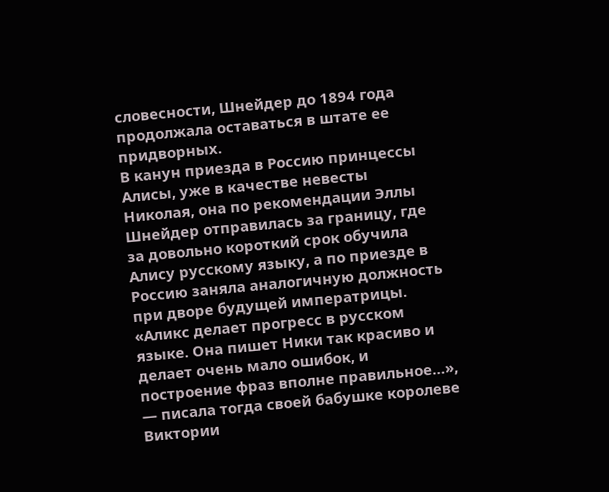словесности, Шнейдер до 1894 года продолжала оставаться в штате ее придворных.
В канун приезда в Россию принцессы Алисы, уже в качестве невесты Николая, она по рекомендации Эллы Шнейдер отправилась за границу, где за довольно короткий срок обучила Алису русскому языку, а по приезде в Россию заняла аналогичную должность при дворе будущей императрицы. «Аликс делает прогресс в русском языке. Она пишет Ники так красиво и делает очень мало ошибок, и построение фраз вполне правильное…», — писала тогда своей бабушке королеве Виктории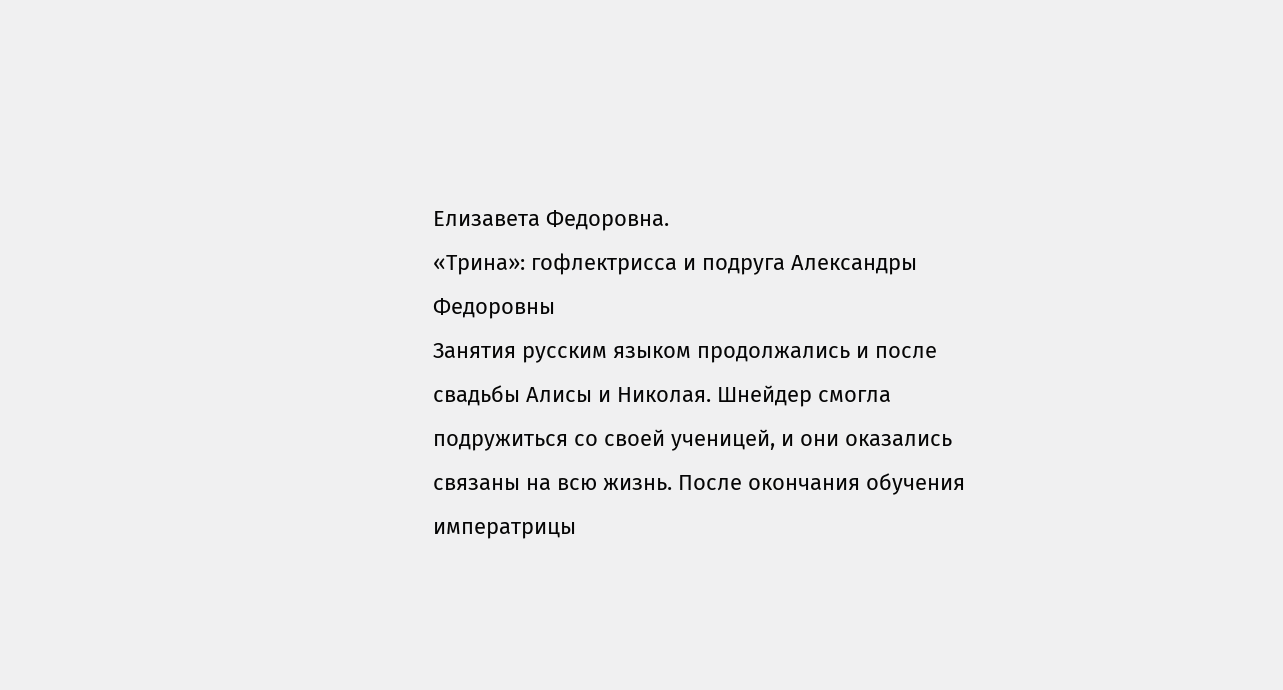Елизавета Федоровна.
«Трина»: гофлектрисса и подруга Александры Федоровны
Занятия русским языком продолжались и после свадьбы Алисы и Николая. Шнейдер смогла подружиться со своей ученицей, и они оказались связаны на всю жизнь. После окончания обучения императрицы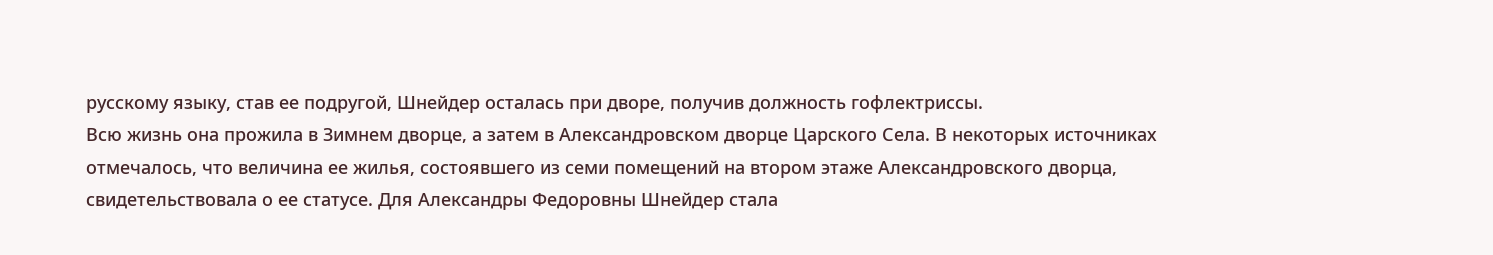русскому языку, став ее подругой, Шнейдер осталась при дворе, получив должность гофлектриссы.
Всю жизнь она прожила в Зимнем дворце, а затем в Александровском дворце Царского Села. В некоторых источниках отмечалось, что величина ее жилья, состоявшего из семи помещений на втором этаже Александровского дворца, свидетельствовала о ее статусе. Для Александры Федоровны Шнейдер стала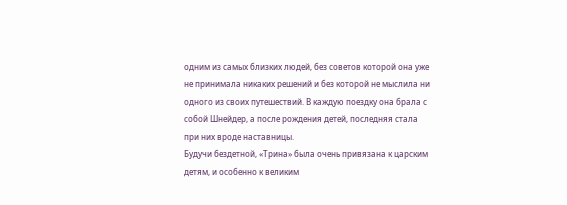одним из самых близких людей, без советов которой она уже не принимала никаких решений и без которой не мыслила ни одного из своих путешествий. В каждую поездку она брала с собой Шнейдер, а после рождения детей, последняя стала при них вроде наставницы.
Будучи бездетной, «Трина» была очень привязана к царским детям, и особенно к великим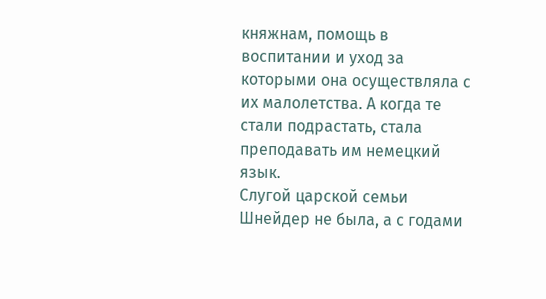княжнам, помощь в воспитании и уход за которыми она осуществляла с их малолетства. А когда те стали подрастать, стала преподавать им немецкий язык.
Слугой царской семьи Шнейдер не была, а с годами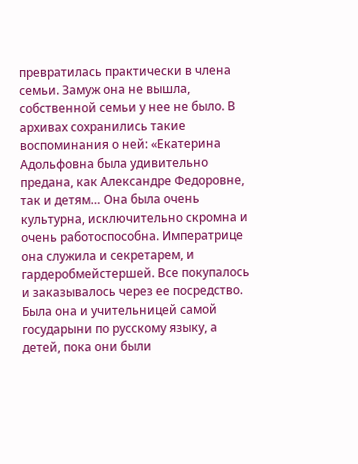превратилась практически в члена семьи. Замуж она не вышла, собственной семьи у нее не было. В архивах сохранились такие воспоминания о ней: «Екатерина Адольфовна была удивительно предана, как Александре Федоровне, так и детям… Она была очень культурна, исключительно скромна и очень работоспособна. Императрице она служила и секретарем, и гардеробмейстершей. Все покупалось и заказывалось через ее посредство. Была она и учительницей самой государыни по русскому языку, а детей, пока они были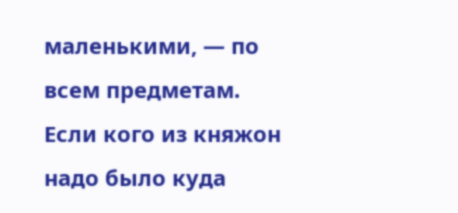маленькими, — по всем предметам. Если кого из княжон надо было куда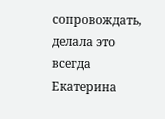сопровождать, делала это всегда Екатерина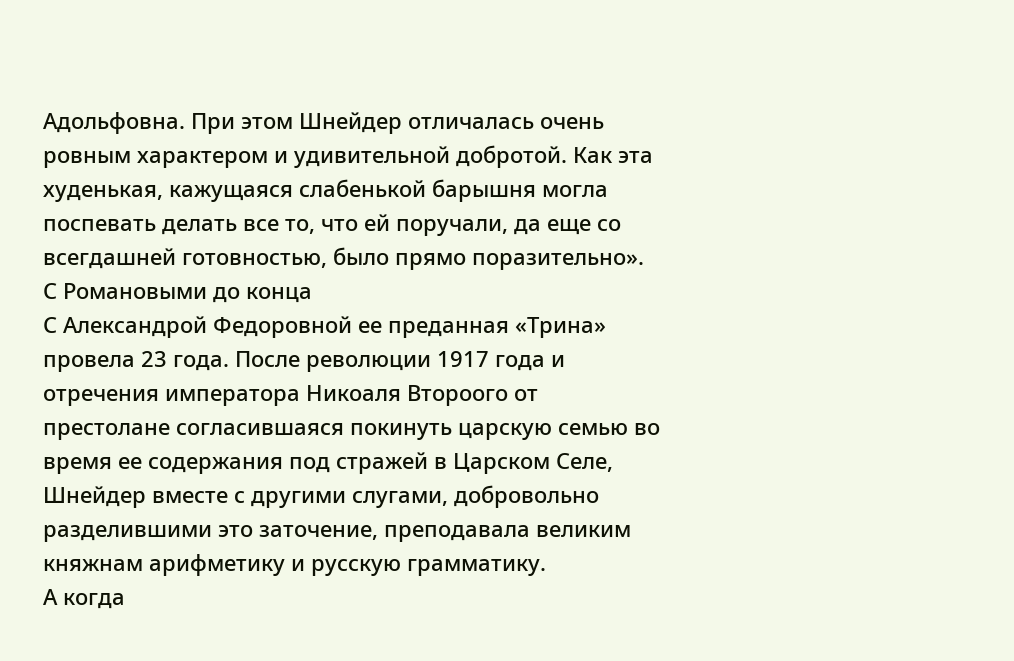Адольфовна. При этом Шнейдер отличалась очень ровным характером и удивительной добротой. Как эта худенькая, кажущаяся слабенькой барышня могла поспевать делать все то, что ей поручали, да еще со всегдашней готовностью, было прямо поразительно».
С Романовыми до конца
С Александрой Федоровной ее преданная «Трина» провела 23 года. После революции 1917 года и отречения императора Никоаля Второого от престолане согласившаяся покинуть царскую семью во время ее содержания под стражей в Царском Селе, Шнейдер вместе с другими слугами, добровольно разделившими это заточение, преподавала великим княжнам арифметику и русскую грамматику.
А когда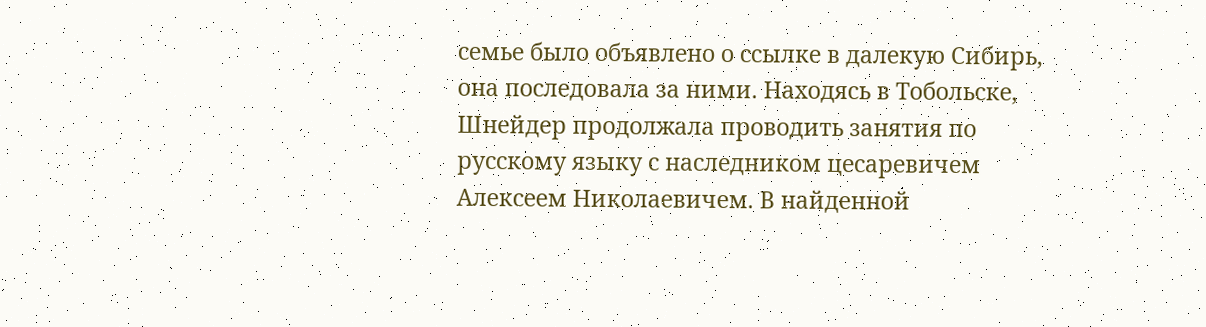семье было объявлено о ссылке в далекую Сибирь, она последовала за ними. Находясь в Тобольске, Шнейдер продолжала проводить занятия по русскому языку с наследником цесаревичем Алексеем Николаевичем. В найденной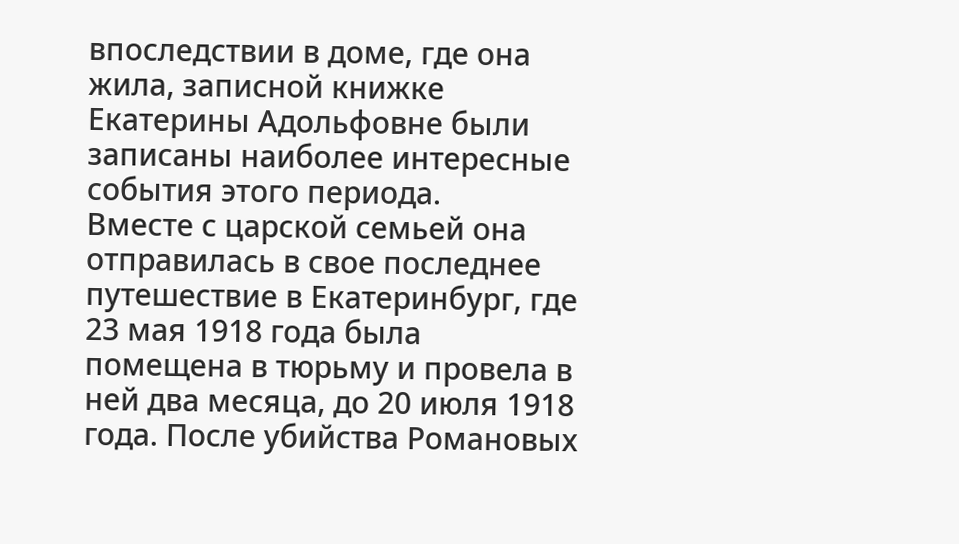впоследствии в доме, где она жила, записной книжке Екатерины Адольфовне были записаны наиболее интересные события этого периода.
Вместе с царской семьей она отправилась в свое последнее путешествие в Екатеринбург, где 23 мая 1918 года была помещена в тюрьму и провела в ней два месяца, до 20 июля 1918 года. После убийства Романовых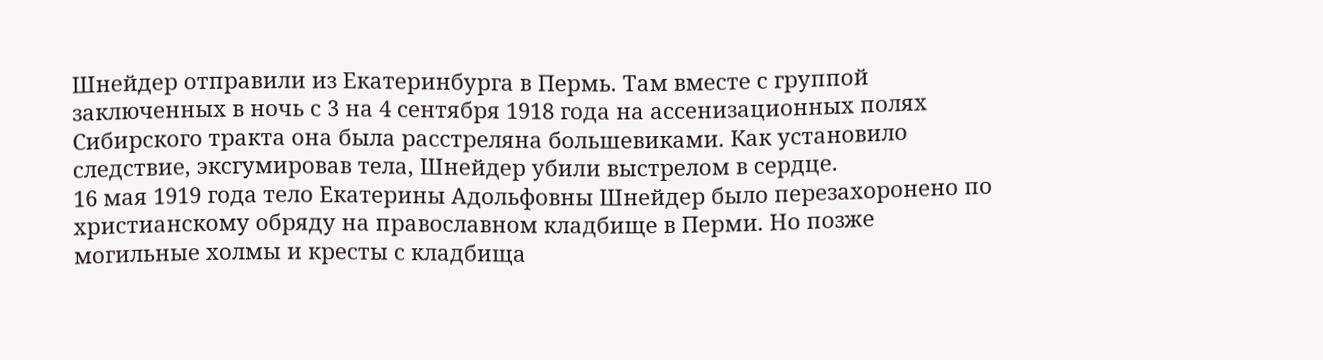Шнейдер отправили из Екатеринбурга в Пермь. Там вместе с группой заключенных в ночь с 3 на 4 сентября 1918 года на ассенизационных полях Сибирского тракта она была расстреляна большевиками. Как установило следствие, эксгумировав тела, Шнейдер убили выстрелом в сердце.
16 мая 1919 года тело Екатерины Адольфовны Шнейдер было перезахоронено по христианскому обряду на православном кладбище в Перми. Но позже могильные холмы и кресты с кладбища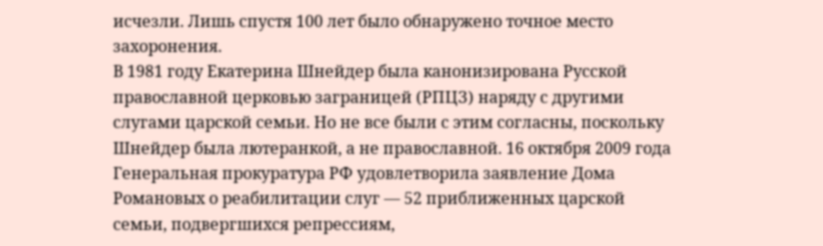исчезли. Лишь спустя 100 лет было обнаружено точное место захоронения.
В 1981 году Екатерина Шнейдер была канонизирована Русской православной церковью заграницей (РПЦЗ) наряду с другими слугами царской семьи. Но не все были с этим согласны, поскольку Шнейдер была лютеранкой, а не православной. 16 октября 2009 года Генеральная прокуратура РФ удовлетворила заявление Дома Романовых о реабилитации слуг — 52 приближенных царской семьи, подвергшихся репрессиям,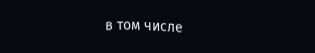в том числе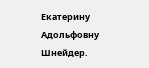Екатерину Адольфовну Шнейдер.